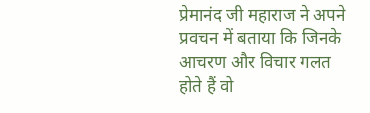प्रेमानंद जी महाराज ने अपने प्रवचन में बताया कि जिनके आचरण और विचार गलत होते हैं वो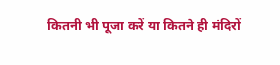कितनी भी पूजा करें या कितने ही मंदिरों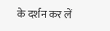के दर्शन कर लें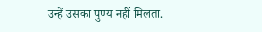उन्हें उसका पुण्य नहीं मिलता.